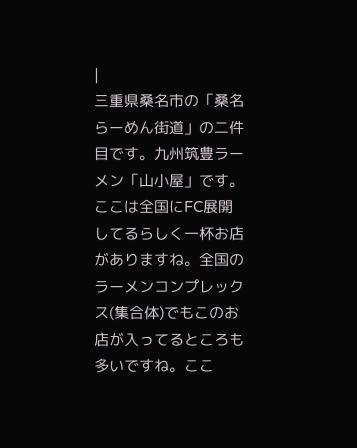|
三重県桑名市の「桑名らーめん街道」の二件目です。九州筑豊ラーメン「山小屋」です。ここは全国にFC展開してるらしく一杯お店がありますね。全国のラーメンコンプレックス(集合体)でもこのお店が入ってるところも多いですね。ここ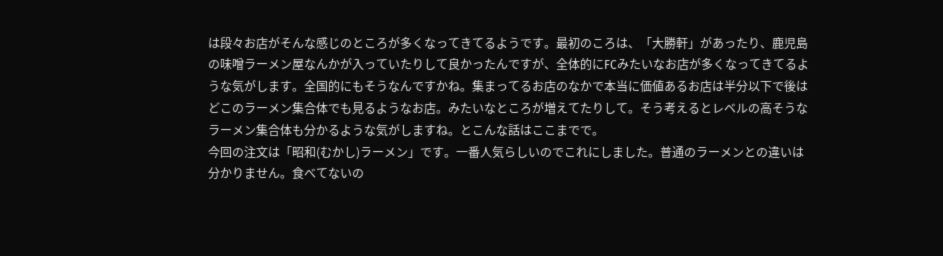は段々お店がそんな感じのところが多くなってきてるようです。最初のころは、「大勝軒」があったり、鹿児島の味噌ラーメン屋なんかが入っていたりして良かったんですが、全体的にFCみたいなお店が多くなってきてるような気がします。全国的にもそうなんですかね。集まってるお店のなかで本当に価値あるお店は半分以下で後はどこのラーメン集合体でも見るようなお店。みたいなところが増えてたりして。そう考えるとレベルの高そうなラーメン集合体も分かるような気がしますね。とこんな話はここまでで。
今回の注文は「昭和(むかし)ラーメン」です。一番人気らしいのでこれにしました。普通のラーメンとの違いは分かりません。食べてないの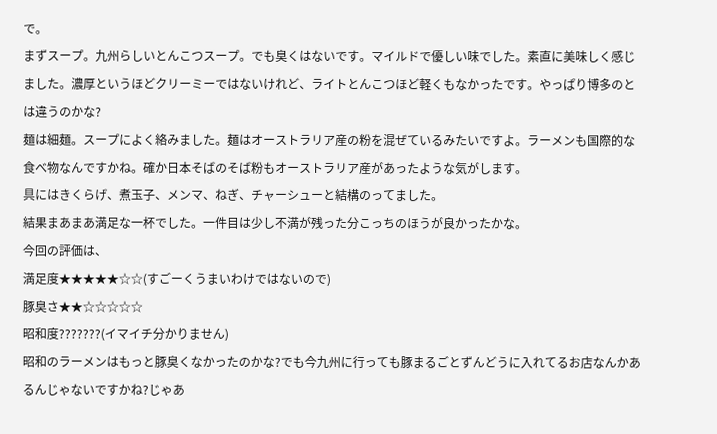で。
まずスープ。九州らしいとんこつスープ。でも臭くはないです。マイルドで優しい味でした。素直に美味しく感じました。濃厚というほどクリーミーではないけれど、ライトとんこつほど軽くもなかったです。やっぱり博多のとは違うのかな?
麺は細麺。スープによく絡みました。麺はオーストラリア産の粉を混ぜているみたいですよ。ラーメンも国際的な食べ物なんですかね。確か日本そばのそば粉もオーストラリア産があったような気がします。
具にはきくらげ、煮玉子、メンマ、ねぎ、チャーシューと結構のってました。
結果まあまあ満足な一杯でした。一件目は少し不満が残った分こっちのほうが良かったかな。
今回の評価は、
満足度★★★★★☆☆(すごーくうまいわけではないので)
豚臭さ★★☆☆☆☆☆
昭和度???????(イマイチ分かりません)
昭和のラーメンはもっと豚臭くなかったのかな?でも今九州に行っても豚まるごとずんどうに入れてるお店なんかあるんじゃないですかね?じゃあ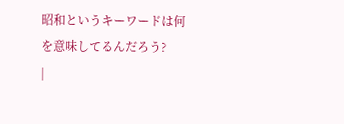昭和というキーワードは何を意味してるんだろう?
|